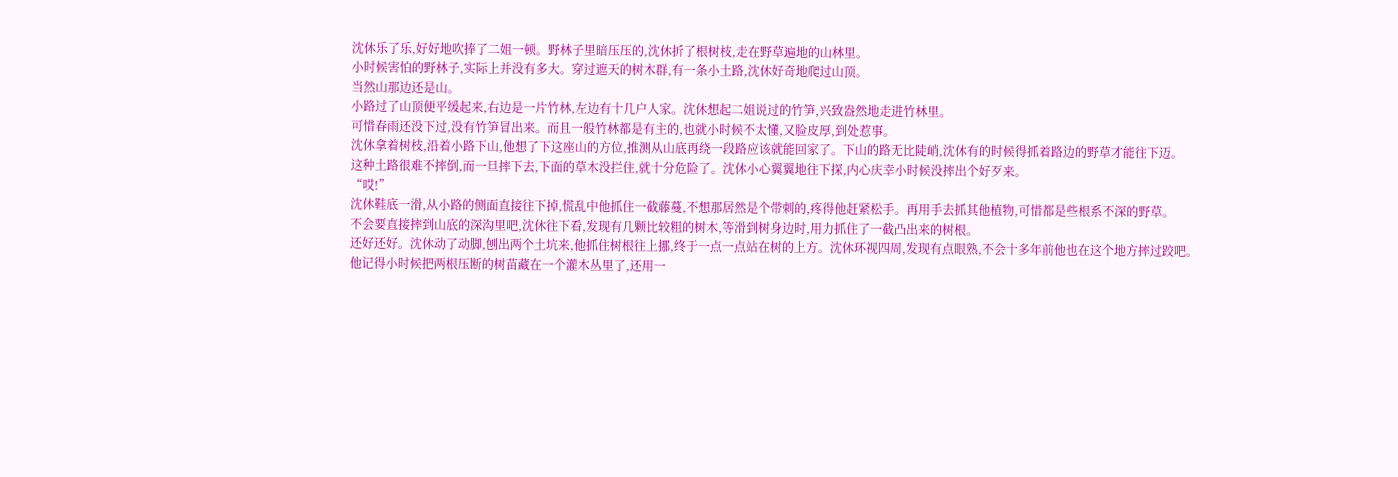沈休乐了乐,好好地吹捧了二姐一顿。野林子里暗压压的,沈休折了根树枝,走在野草遍地的山林里。
小时候害怕的野林子,实际上并没有多大。穿过遮天的树木群,有一条小土路,沈休好奇地爬过山顶。
当然山那边还是山。
小路过了山顶便平缓起来,右边是一片竹林,左边有十几户人家。沈休想起二姐说过的竹笋,兴致盎然地走进竹林里。
可惜春雨还没下过,没有竹笋冒出来。而且一般竹林都是有主的,也就小时候不太懂,又脸皮厚,到处惹事。
沈休拿着树枝,沿着小路下山,他想了下这座山的方位,推测从山底再绕一段路应该就能回家了。下山的路无比陡峭,沈休有的时候得抓着路边的野草才能往下迈。
这种土路很难不摔倒,而一旦摔下去,下面的草木没拦住,就十分危险了。沈休小心翼翼地往下探,内心庆幸小时候没摔出个好歹来。
“哎!”
沈休鞋底一滑,从小路的侧面直接往下掉,慌乱中他抓住一截藤蔓,不想那居然是个带刺的,疼得他赶紧松手。再用手去抓其他植物,可惜都是些根系不深的野草。
不会要直接摔到山底的深沟里吧,沈休往下看,发现有几颗比较粗的树木,等滑到树身边时,用力抓住了一截凸出来的树根。
还好还好。沈休动了动脚,刨出两个土坑来,他抓住树根往上挪,终于一点一点站在树的上方。沈休环视四周,发现有点眼熟,不会十多年前他也在这个地方摔过跤吧。
他记得小时候把两根压断的树苗藏在一个灌木丛里了,还用一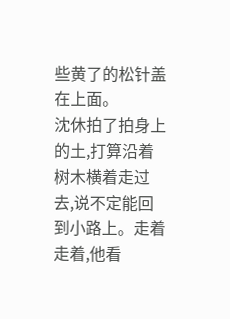些黄了的松针盖在上面。
沈休拍了拍身上的土,打算沿着树木横着走过去,说不定能回到小路上。走着走着,他看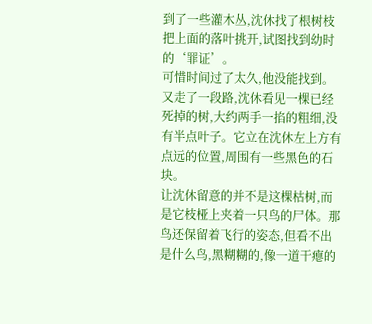到了一些灌木丛,沈休找了根树枝把上面的落叶挑开,试图找到幼时的‘罪证’。
可惜时间过了太久,他没能找到。
又走了一段路,沈休看见一棵已经死掉的树,大约两手一掐的粗细,没有半点叶子。它立在沈休左上方有点远的位置,周围有一些黑色的石块。
让沈休留意的并不是这棵枯树,而是它枝桠上夹着一只鸟的尸体。那鸟还保留着飞行的姿态,但看不出是什么鸟,黑糊糊的,像一道干瘪的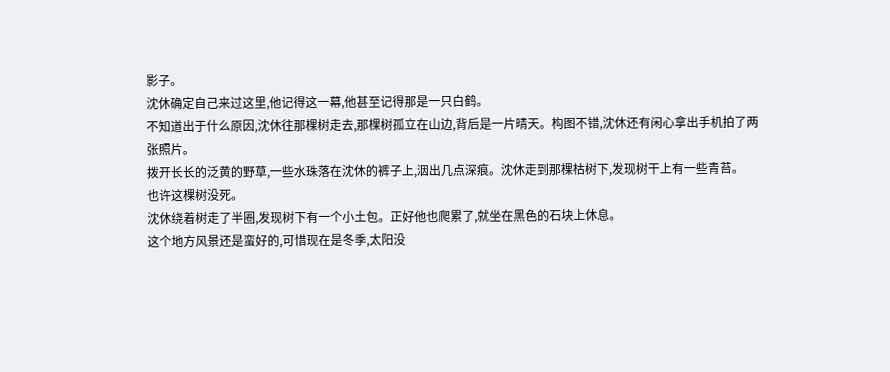影子。
沈休确定自己来过这里,他记得这一幕,他甚至记得那是一只白鹤。
不知道出于什么原因,沈休往那棵树走去,那棵树孤立在山边,背后是一片晴天。构图不错,沈休还有闲心拿出手机拍了两张照片。
拨开长长的泛黄的野草,一些水珠落在沈休的裤子上,洇出几点深痕。沈休走到那棵枯树下,发现树干上有一些青苔。
也许这棵树没死。
沈休绕着树走了半圈,发现树下有一个小土包。正好他也爬累了,就坐在黑色的石块上休息。
这个地方风景还是蛮好的,可惜现在是冬季,太阳没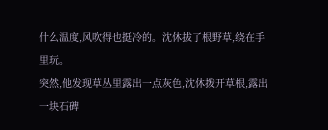什么温度,风吹得也挺冷的。沈休拔了根野草,绕在手里玩。
突然,他发现草丛里露出一点灰色,沈休拨开草根,露出一块石碑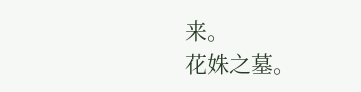来。
花姝之墓。